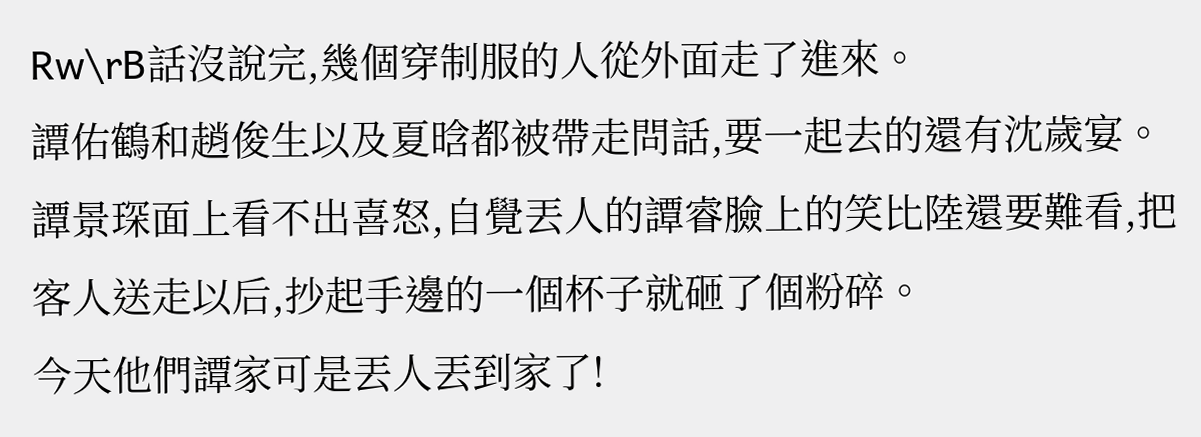Rw\rB話沒說完,幾個穿制服的人從外面走了進來。
譚佑鶴和趙俊生以及夏晗都被帶走問話,要一起去的還有沈歲宴。
譚景琛面上看不出喜怒,自覺丟人的譚睿臉上的笑比陸還要難看,把客人送走以后,抄起手邊的一個杯子就砸了個粉碎。
今天他們譚家可是丟人丟到家了!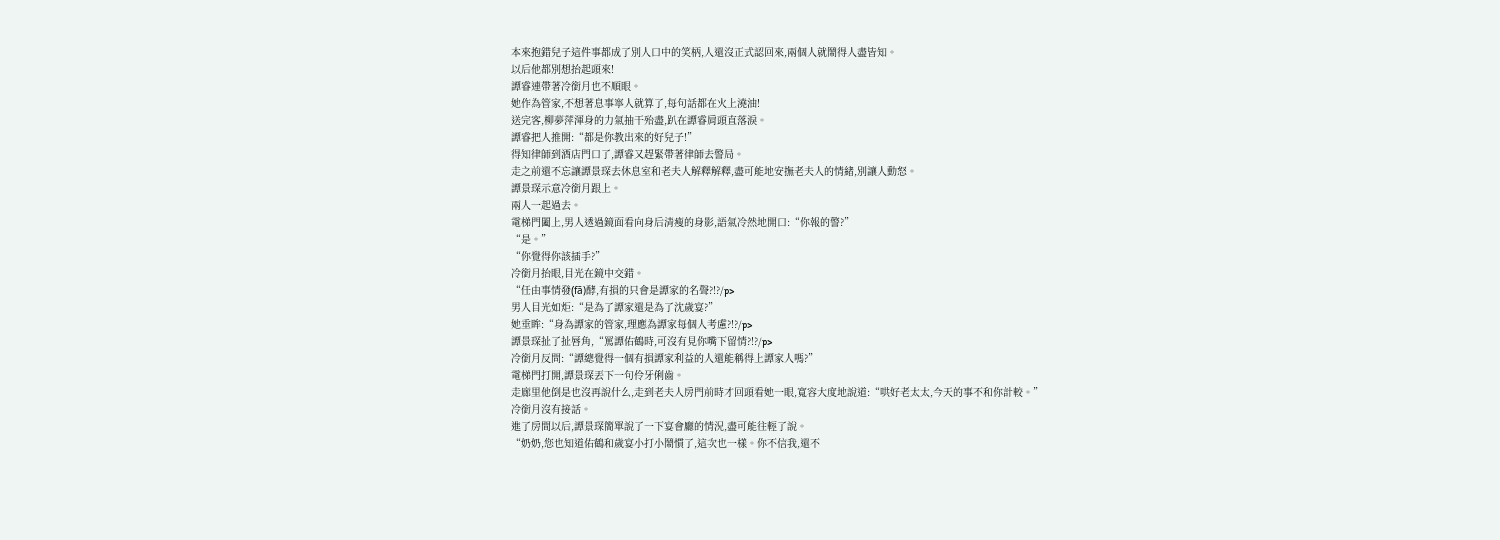本來抱錯兒子這件事都成了別人口中的笑柄,人還沒正式認回來,兩個人就鬧得人盡皆知。
以后他都別想抬起頭來!
譚睿連帶著冷銜月也不順眼。
她作為管家,不想著息事寧人就算了,每句話都在火上澆油!
送完客,柳夢萍渾身的力氣抽干殆盡,趴在譚睿肩頭直落淚。
譚睿把人推開:“都是你教出來的好兒子!”
得知律師到酒店門口了,譚睿又趕緊帶著律師去警局。
走之前還不忘讓譚景琛去休息室和老夫人解釋解釋,盡可能地安撫老夫人的情緒,別讓人動怒。
譚景琛示意冷銜月跟上。
兩人一起過去。
電梯門闔上,男人透過鏡面看向身后清瘦的身影,語氣冷然地開口:“你報的警?”
“是。”
“你覺得你該插手?”
冷銜月抬眼,目光在鏡中交錯。
“任由事情發(fā)酵,有損的只會是譚家的名聲?!?/p>
男人目光如炬:“是為了譚家還是為了沈歲宴?”
她垂眸:“身為譚家的管家,理應為譚家每個人考慮?!?/p>
譚景琛扯了扯唇角,“罵譚佑鶴時,可沒有見你嘴下留情?!?/p>
冷銜月反問:“譚總覺得一個有損譚家利益的人還能稱得上譚家人嗎?”
電梯門打開,譚景琛丟下一句伶牙俐齒。
走廊里他倒是也沒再說什么,走到老夫人房門前時才回頭看她一眼,寬容大度地說道:“哄好老太太,今天的事不和你計較。”
冷銜月沒有接話。
進了房間以后,譚景琛簡單說了一下宴會廳的情況,盡可能往輕了說。
“奶奶,您也知道佑鶴和歲宴小打小鬧慣了,這次也一樣。你不信我,還不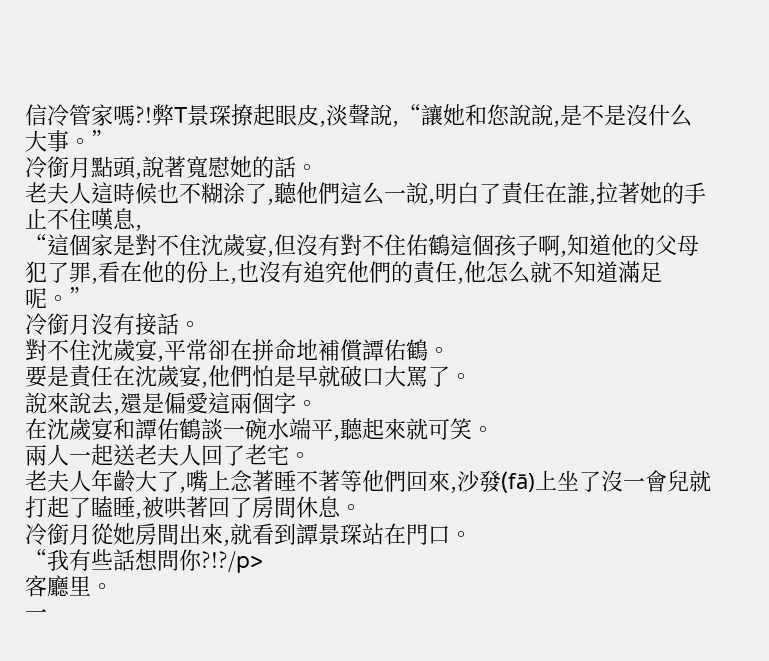信冷管家嗎?!弊T景琛撩起眼皮,淡聲說,“讓她和您說說,是不是沒什么大事。”
冷銜月點頭,說著寬慰她的話。
老夫人這時候也不糊涂了,聽他們這么一說,明白了責任在誰,拉著她的手止不住嘆息,
“這個家是對不住沈歲宴,但沒有對不住佑鶴這個孩子啊,知道他的父母犯了罪,看在他的份上,也沒有追究他們的責任,他怎么就不知道滿足呢。”
冷銜月沒有接話。
對不住沈歲宴,平常卻在拼命地補償譚佑鶴。
要是責任在沈歲宴,他們怕是早就破口大罵了。
說來說去,還是偏愛這兩個字。
在沈歲宴和譚佑鶴談一碗水端平,聽起來就可笑。
兩人一起送老夫人回了老宅。
老夫人年齡大了,嘴上念著睡不著等他們回來,沙發(fā)上坐了沒一會兒就打起了瞌睡,被哄著回了房間休息。
冷銜月從她房間出來,就看到譚景琛站在門口。
“我有些話想問你?!?/p>
客廳里。
一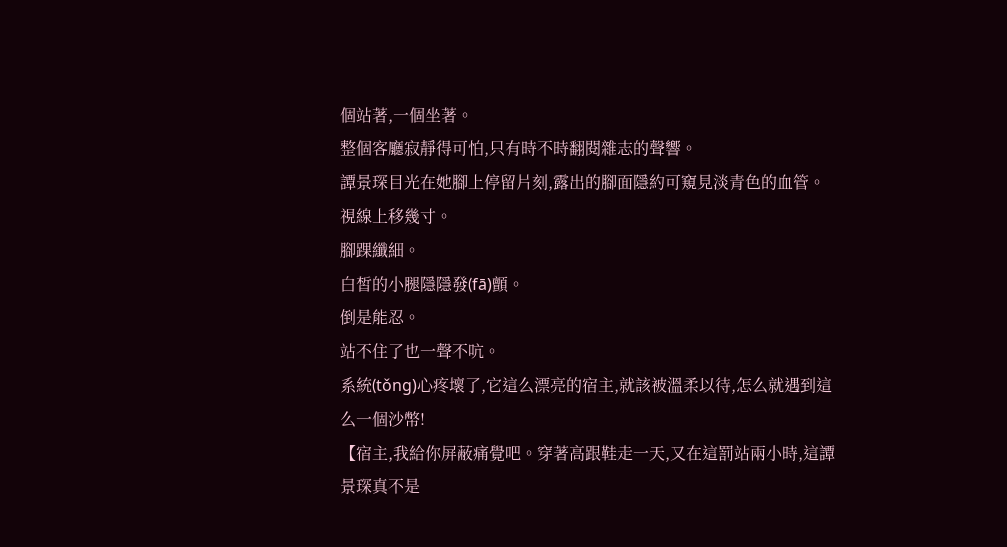個站著,一個坐著。
整個客廳寂靜得可怕,只有時不時翻閱雜志的聲響。
譚景琛目光在她腳上停留片刻,露出的腳面隱約可窺見淡青色的血管。
視線上移幾寸。
腳踝纖細。
白皙的小腿隱隱發(fā)顫。
倒是能忍。
站不住了也一聲不吭。
系統(tǒng)心疼壞了,它這么漂亮的宿主,就該被溫柔以待,怎么就遇到這么一個沙幣!
【宿主,我給你屏蔽痛覺吧。穿著高跟鞋走一天,又在這罰站兩小時,這譚景琛真不是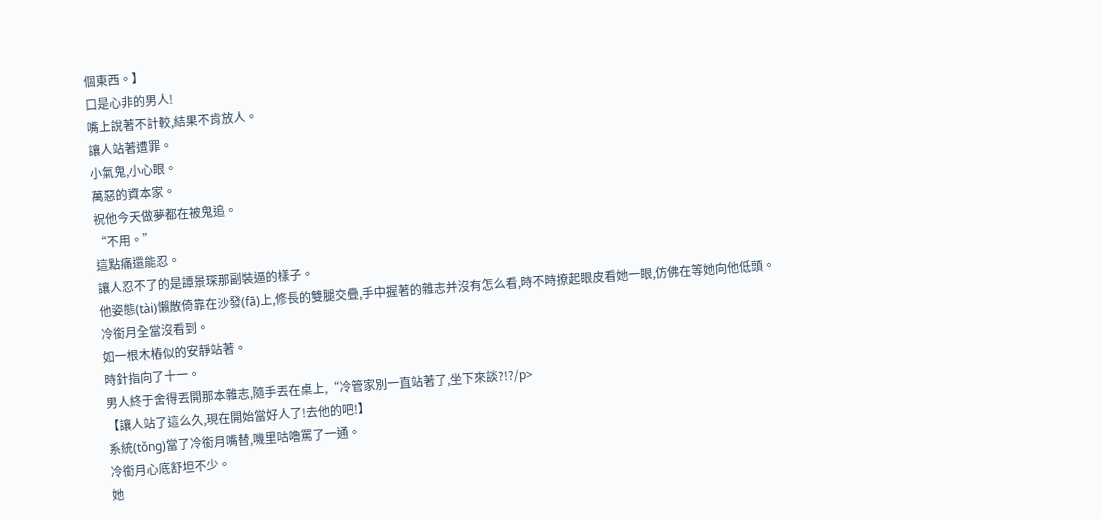個東西。】
口是心非的男人!
嘴上說著不計較,結果不肯放人。
讓人站著遭罪。
小氣鬼,小心眼。
萬惡的資本家。
祝他今天做夢都在被鬼追。
“不用。”
這點痛還能忍。
讓人忍不了的是譚景琛那副裝逼的樣子。
他姿態(tài)懶散倚靠在沙發(fā)上,修長的雙腿交疊,手中握著的雜志并沒有怎么看,時不時撩起眼皮看她一眼,仿佛在等她向他低頭。
冷銜月全當沒看到。
如一根木樁似的安靜站著。
時針指向了十一。
男人終于舍得丟開那本雜志,隨手丟在桌上,“冷管家別一直站著了,坐下來談?!?/p>
【讓人站了這么久,現在開始當好人了!去他的吧!】
系統(tǒng)當了冷銜月嘴替,嘰里咕嚕罵了一通。
冷銜月心底舒坦不少。
她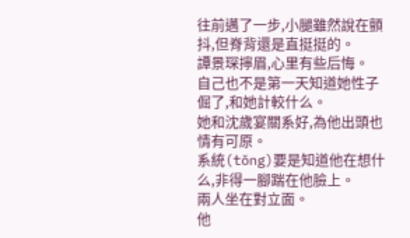往前邁了一步,小腿雖然說在顫抖,但脊背還是直挺挺的。
譚景琛擰眉,心里有些后悔。
自己也不是第一天知道她性子倔了,和她計較什么。
她和沈歲宴關系好,為他出頭也情有可原。
系統(tǒng)要是知道他在想什么,非得一腳踹在他臉上。
兩人坐在對立面。
他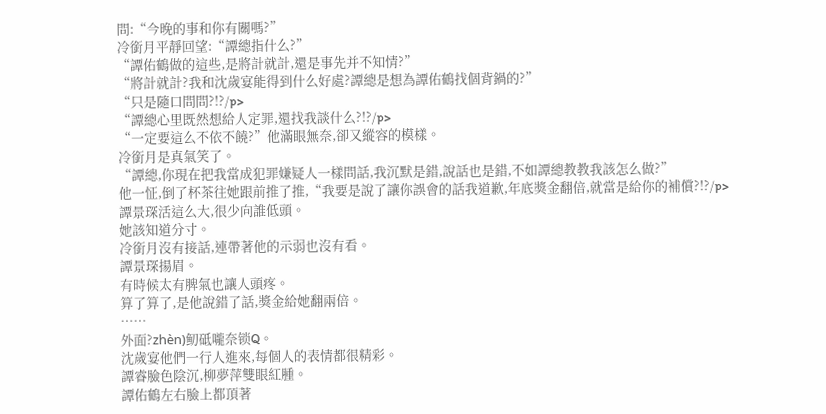問:“今晚的事和你有關嗎?”
冷銜月平靜回望:“譚總指什么?”
“譚佑鶴做的這些,是將計就計,還是事先并不知情?”
“將計就計?我和沈歲宴能得到什么好處?譚總是想為譚佑鶴找個背鍋的?”
“只是隨口問問?!?/p>
“譚總心里既然想給人定罪,還找我談什么?!?/p>
“一定要這么不依不饒?”他滿眼無奈,卻又縱容的模樣。
冷銜月是真氣笑了。
“譚總,你現在把我當成犯罪嫌疑人一樣問話,我沉默是錯,說話也是錯,不如譚總教教我該怎么做?”
他一怔,倒了杯茶往她跟前推了推,“我要是說了讓你誤會的話我道歉,年底獎金翻倍,就當是給你的補償?!?/p>
譚景琛活這么大,很少向誰低頭。
她該知道分寸。
冷銜月沒有接話,連帶著他的示弱也沒有看。
譚景琛揚眉。
有時候太有脾氣也讓人頭疼。
算了算了,是他說錯了話,獎金給她翻兩倍。
……
外面?zhèn)鱽砥嚨奈锁Q。
沈歲宴他們一行人進來,每個人的表情都很精彩。
譚睿臉色陰沉,柳夢萍雙眼紅腫。
譚佑鶴左右臉上都頂著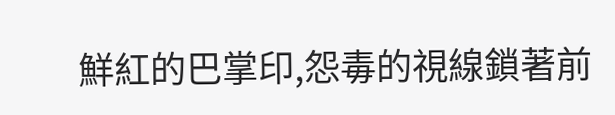鮮紅的巴掌印,怨毒的視線鎖著前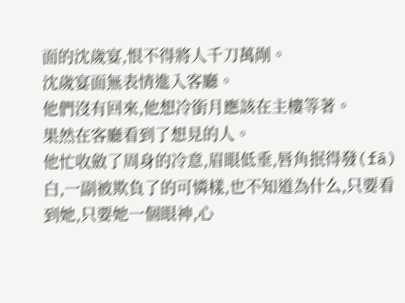面的沈歲宴,恨不得將人千刀萬剮。
沈歲宴面無表情進入客廳。
他們沒有回來,他想冷銜月應該在主樓等著。
果然在客廳看到了想見的人。
他忙收斂了周身的冷意,眉眼低垂,唇角抿得發(fā)白,一副被欺負了的可憐樣,也不知道為什么,只要看到她,只要她一個眼神,心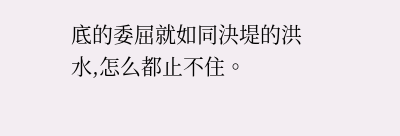底的委屈就如同決堤的洪水,怎么都止不住。